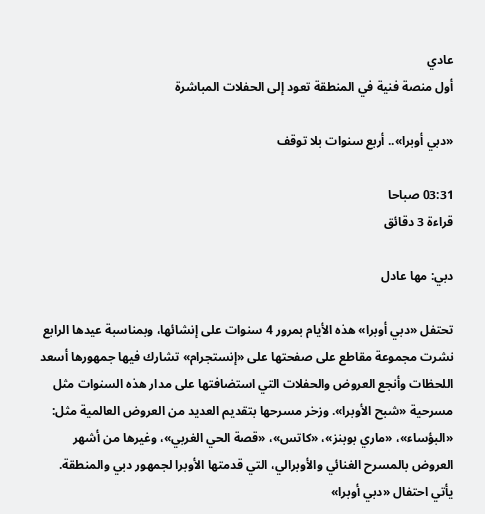عادي
أول منصة فنية في المنطقة تعود إلى الحفلات المباشرة

«دبي أوبرا».. أربع سنوات بلا توقف

03:31 صباحا
قراءة 3 دقائق

دبي: مها عادل

تحتفل «دبي أوبرا» هذه الأيام بمرور 4 سنوات على إنشائها، وبمناسبة عيدها الرابع نشرت مجموعة مقاطع على صفحتها على «إنستجرام» تشارك فيها جمهورها أسعد اللحظات وأنجع العروض والحفلات التي استضافتها على مدار هذه السنوات مثل مسرحية «شبح الأوبرا». وزخر مسرحها بتقديم العديد من العروض العالمية مثل: «البؤساء»، «ماري بوبنز»، «كاتس»، «قصة الحي الغربي»، وغيرها من أشهر العروض بالمسرح الغنائي والأوبرالي، التي قدمتها الأوبرا لجمهور دبي والمنطقة.
يأتي احتفال «دبي أوبرا»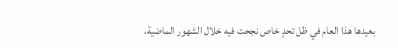بعيدها هذا العام في ظل تحدٍ خاص نجحت فيه خلال الشهور الماضية،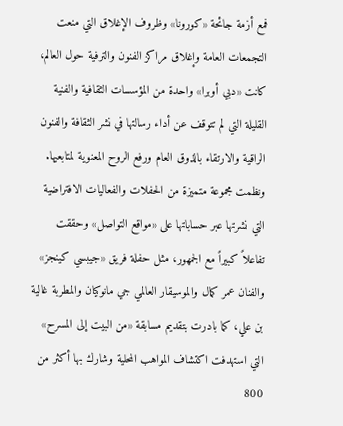فمع أزمة جائحة «كورونا» وظروف الإغلاق التي منعت التجمعات العامة وإغلاق مراكز الفنون والترفية حول العالم، كانت «دبي أوبرا» واحدة من المؤسسات الثقافية والفنية القليلة التي لم تتوقف عن أداء رسالتها في نشر الثقافة والفنون الراقية والارتقاء بالذوق العام ورفع الروح المعنوية لمتابعيها. ونظمت مجموعة متميزة من الحفلات والفعاليات الافتراضية التي نشرتها عبر حساباتها على «مواقع التواصل» وحققت تفاعلاً كبيراً مع الجمهور، مثل حفلة فريق «جيبسي كينجز» والفنان عمر كمال والموسيقار العالمي جي مانوكيان والمطربة غالية بن علي، كما بادرت بتقديم مسابقة «من البيت إلى المسرح» التي استهدفت اكتشاف المواهب المحلية وشارك بها أكثر من 800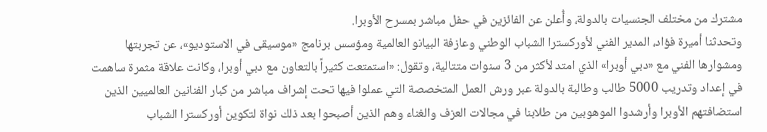مشترك من مختلف الجنسيات بالدولة، وأُعلن عن الفائزين في حفل مباشر بمسرح الأوبرا.
وتحدثنا أميرة فؤاد، المدير الفني لأوركسترا الشباب الوطني وعازفة البيانو العالمية ومؤسس برنامج «موسيقى في الاستوديو»، عن تجربتها ومشوارها الفني مع «دبي أوبرا» الذي امتد لأكثر من 3 سنوات متتالية، وتقول: «استمتعت كثيراً بالتعاون مع دبي أوبرا، وكانت علاقة مثمرة ساهمت في إعداد وتدريب 5000 طالب وطالبة بالدولة عبر ورش العمل المتخصصة التي عملوا فيها تحت إشراف مباشر من كبار الفنانين العالميين الذين استضافتهم الأوبرا وأرشدوا الموهوبين من طلابنا في مجالات العزف والغناء وهم الذين أصبحوا بعد ذلك نواة لتكوين أوركسترا الشباب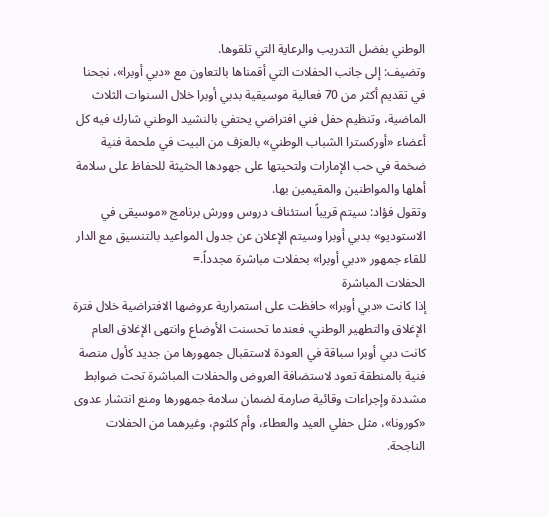الوطني بفضل التدريب والرعاية التي تلقوها.
وتضيف: إلى جانب الحفلات التي أقمناها بالتعاون مع «دبي أوبرا»، نجحنا في تقديم أكثر من 70 فعالية موسيقية بدبي أوبرا خلال السنوات الثلاث الماضية، وتنظيم حفل فني افتراضي يحتفي بالنشيد الوطني شارك فيه كل أعضاء «أوركسترا الشباب الوطني» بالعزف من البيت في ملحمة فنية ضخمة في حب الإمارات ولتحيتها على جهودها الحثيثة للحفاظ على سلامة أهلها والمواطنين والمقيمين بها.
وتقول فؤاد: سيتم قريباً استئناف دروس وورش برنامج «موسيقى في الاستوديو» بدبي أوبرا وسيتم الإعلان عن جدول المواعيد بالتنسيق مع الدار للقاء جمهور «دبي أوبرا» بحفلات مباشرة مجدداً.=
الحفلات المباشرة
إذا كانت «دبي أوبرا» حافظت على استمرارية عروضها الافتراضية خلال فترة الإغلاق والتطهير الوطني، فعندما تحسنت الأوضاع وانتهى الإغلاق العام كانت دبي أوبرا سباقة في العودة لاستقبال جمهورها من جديد كأول منصة فنية بالمنطقة تعود لاستضافة العروض والحفلات المباشرة تحت ضوابط مشددة وإجراءات وقائية صارمة لضمان سلامة جمهورها ومنع انتشار عدوى «كورونا»، مثل حفلي العيد والعطاء، وأم كلثوم، وغيرهما من الحفلات الناجحة.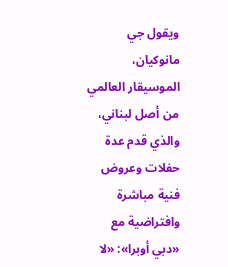ويقول جي مانوكيان، الموسيقار العالمي من أصل لبناني، والذي قدم عدة حفلات وعروض فنية مباشرة وافتراضية مع «دبي أوبرا»: «لا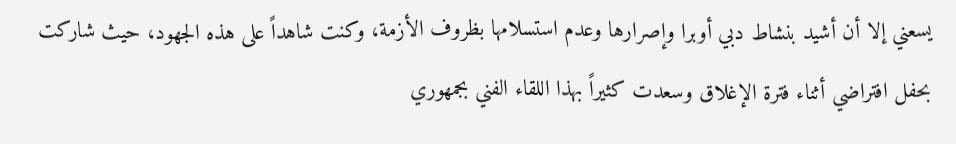يسعني إلا أن أشيد بنشاط دبي أوبرا وإصرارها وعدم استسلامها بظروف الأزمة، وكنت شاهداً على هذه الجهود، حيث شاركت بحفل افتراضي أثناء فترة الإغلاق وسعدت كثيراً بهذا اللقاء الفني بجمهوري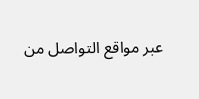عبر مواقع التواصل من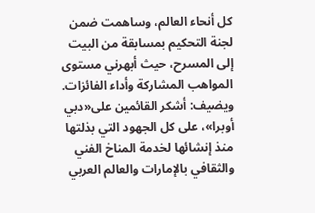كل أنحاء العالم، وساهمت ضمن لجنة التحكيم بمسابقة من البيت إلى المسرح، حيث أبهرني مستوى المواهب المشاركة وأداء الفائزات.
ويضيف: أشكر القائمين على«دبي أوبرا»، على كل الجهود التي بذلتها منذ إنشائها لخدمة المناخ الفني والثقافي بالإمارات والعالم العربي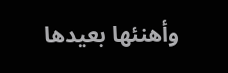وأهنئها بعيدها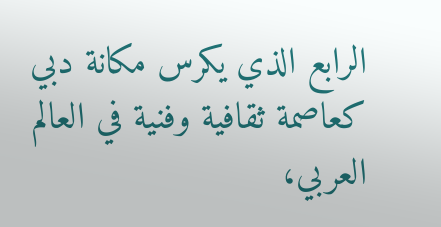الرابع الذي يكرس مكانة دبي كعاصمة ثقافية وفنية في العالم العربي،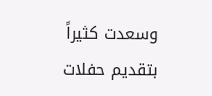وسعدت كثيراً بتقديم حفلات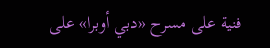فنية على مسرح «دبي أوبرا» على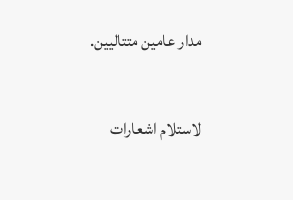مدار عامين متتاليين.

لاستلام اشعارات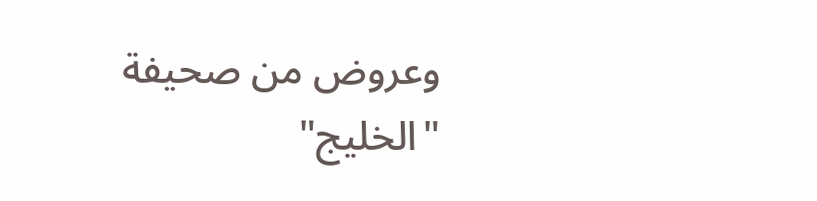وعروض من صحيفة "الخليج"